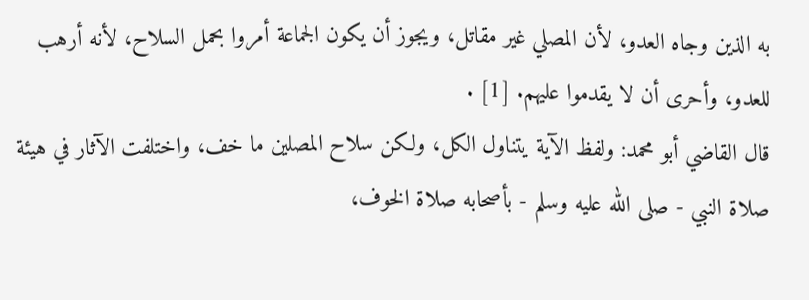به الذين وجاه العدو، لأن المصلي غير مقاتل، ويجوز أن يكون الجماعة أمروا بحمل السلاح، لأنه أرهب للعدو، وأحرى أن لا يقدموا عليهم. [1] .
قال القاضي أبو محمد: ولفظ الآية يتناول الكل، ولكن سلاح المصلين ما خف، واختلفت الآثار في هيئة صلاة النبي - صلى الله عليه وسلم - بأصحابه صلاة الخوف،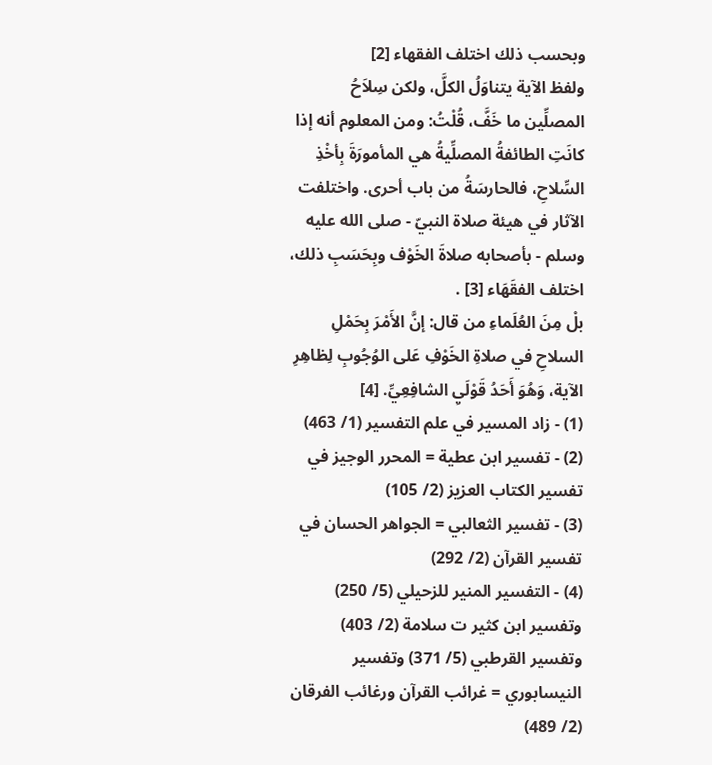وبحسب ذلك اختلف الفقهاء [2]
ولفظ الآية يتناوَلُ الكلَّ، ولكن سِلاَحُ المصلِّين ما خَفَّ، قُلْتُ: ومن المعلوم أنه إذا كانَتِ الطائفةُ المصلِّيةُ هي المأمورَةَ بِأخْذِ السِّلاحِ، فالحارسَةُ من باب أحرى. واختلفت الآثار في هيئة صلاة النبيّ - صلى الله عليه وسلم - بأصحابه صلاةَ الخَوْف وبِحَسَبِ ذلك، اختلف الفقَهَاء [3] .
بلْ مِنَ العُلَماءِ من قال: إنَّ الأَمْرَ بِحَمْلِ السلاحِ في صلاةِ الخَوْفِ عَلى الوُجُوبِ لِظاهِرِ الآية، وَهُوَ أَحَدُ قَوْلَيِ الشافِعِيِّ. [4]
(1) - زاد المسير في علم التفسير (1/ 463)
(2) - تفسير ابن عطية = المحرر الوجيز في تفسير الكتاب العزيز (2/ 105)
(3) - تفسير الثعالبي = الجواهر الحسان في تفسير القرآن (2/ 292)
(4) - التفسير المنير للزحيلي (5/ 250) وتفسير ابن كثير ت سلامة (2/ 403) وتفسير القرطبي (5/ 371) وتفسير النيسابوري = غرائب القرآن ورغائب الفرقان (2/ 489)